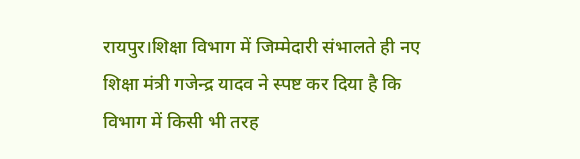रायपुर।शिक्षा विभाग में जिम्मेदारी संभालते ही नए शिक्षा मंत्री गजेन्द्र यादव ने स्पष्ट कर दिया है कि विभाग में किसी भी तरह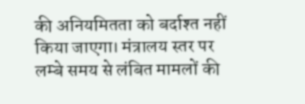की अनियमितता को बर्दाश्त नहीं किया जाएगा। मंत्रालय स्तर पर लम्बे समय से लंबित मामलों की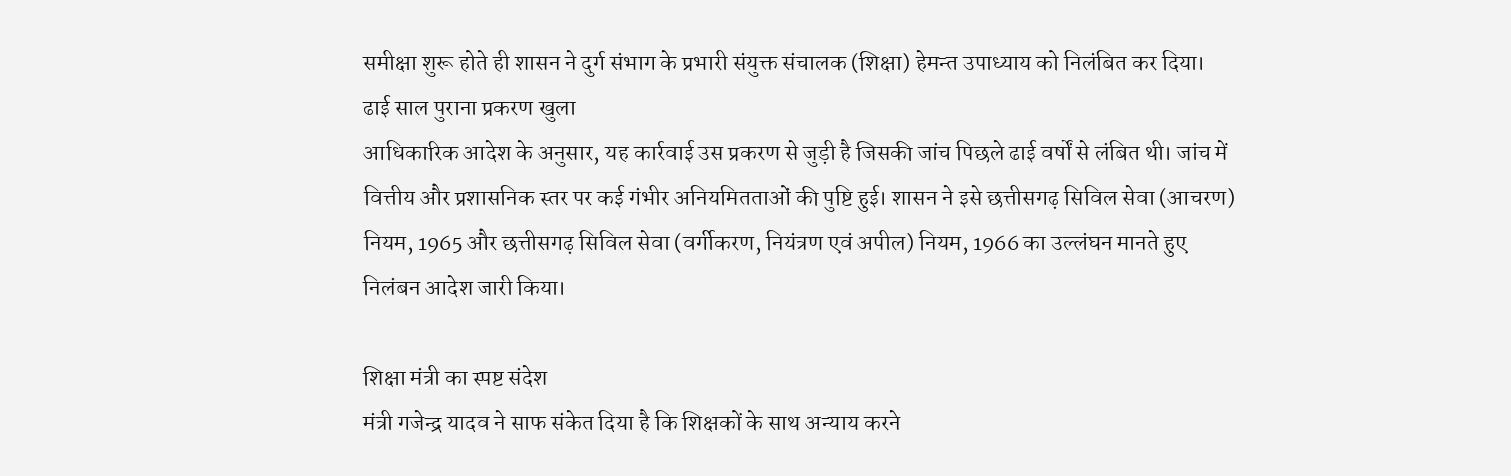समीक्षा शुरू होते ही शासन ने दुर्ग संभाग के प्रभारी संयुक्त संचालक (शिक्षा) हेमन्त उपाध्याय को निलंबित कर दिया।
ढाई साल पुराना प्रकरण खुला
आधिकारिक आदेश के अनुसार, यह कार्रवाई उस प्रकरण से जुड़ी है जिसकी जांच पिछले ढाई वर्षों से लंबित थी। जांच में वित्तीय और प्रशासनिक स्तर पर कई गंभीर अनियमितताओं की पुष्टि हुई। शासन ने इसे छत्तीसगढ़ सिविल सेवा (आचरण) नियम, 1965 और छत्तीसगढ़ सिविल सेवा (वर्गीकरण, नियंत्रण एवं अपील) नियम, 1966 का उल्लंघन मानते हुए निलंबन आदेश जारी किया।

शिक्षा मंत्री का स्पष्ट संदेश
मंत्री गजेन्द्र यादव ने साफ संकेत दिया है कि शिक्षकों के साथ अन्याय करने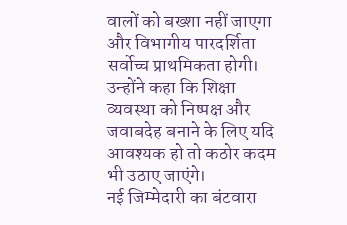वालों को बख्शा नहीं जाएगा और विभागीय पारदर्शिता सर्वोच्च प्राथमिकता होगी। उन्होंने कहा कि शिक्षा व्यवस्था को निष्पक्ष और जवाबदेह बनाने के लिए यदि आवश्यक हो तो कठोर कदम भी उठाए जाएंगे।
नई जिम्मेदारी का बंटवारा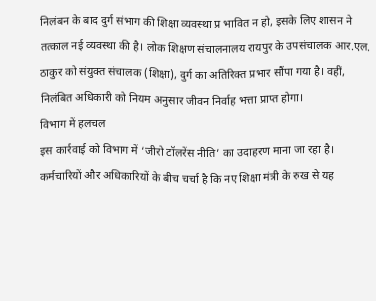निलंबन के बाद दुर्ग संभाग की शिक्षा व्यवस्था प्र भावित न हो, इसके लिए शासन ने तत्काल नई व्यवस्था की है। लोक शिक्षण संचालनालय रायपुर के उपसंचालक आर.एल. ठाकुर को संयुक्त संचालक (शिक्षा), दुर्ग का अतिरिक्त प्रभार सौंपा गया है। वहीं, निलंबित अधिकारी को नियम अनुसार जीवन निर्वाह भत्ता प्राप्त होगा।
विभाग में हलचल
इस कार्रवाई को विभाग में ‘जीरो टॉलरेंस नीति’ का उदाहरण माना जा रहा है। कर्मचारियों और अधिकारियों के बीच चर्चा है कि नए शिक्षा मंत्री के रुख से यह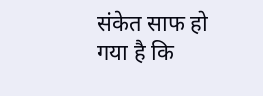संकेत साफ हो गया है कि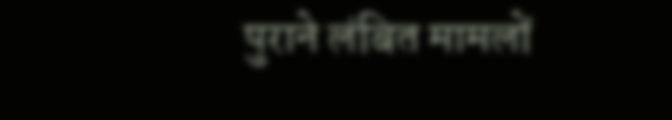पुराने लंबित मामलों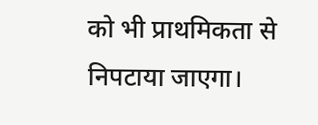को भी प्राथमिकता से निपटाया जाएगा।